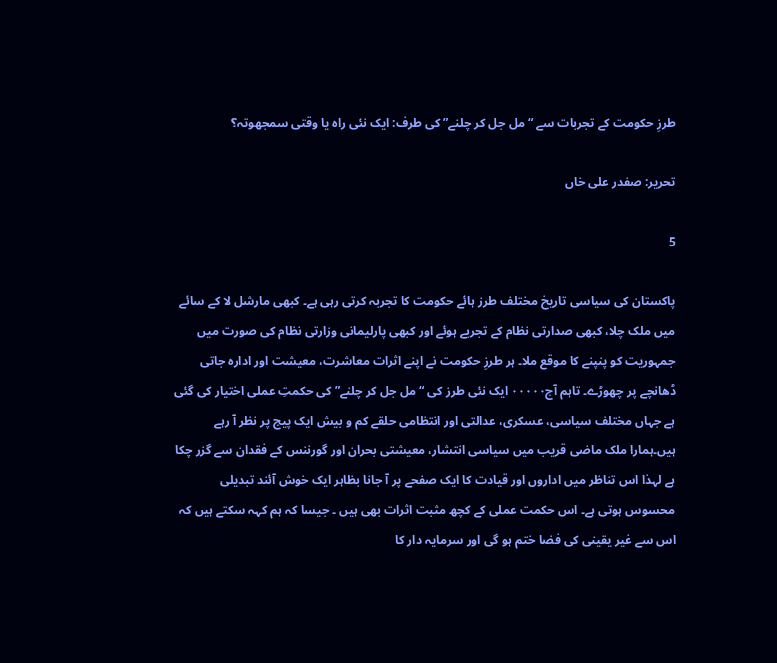طرزِ حکومت کے تجربات سے “مل جل کر چلنے” کی طرف: ایک نئی راہ یا وقتی سمجھوتہ؟

تحریر: صفدر علی خاں

5

پاکستان کی سیاسی تاریخ مختلف طرز ہائے حکومت کا تجربہ کرتی رہی ہے۔ کبھی مارشل لا کے سائے میں ملک چلا، کبھی صدارتی نظام کے تجربے ہوئے اور کبھی پارلیمانی وزارتی نظام کی صورت میں جمہوریت کو پنپنے کا موقع ملا۔ ہر طرزِ حکومت نے اپنے اثرات معاشرت، معیشت اور ادارہ جاتی ڈھانچے پر چھوڑے۔ تاہم آج۰۰۰۰۰ ایک نئی طرز کی “مل جل کر چلنے” کی حکمتِ عملی اختیار کی گئی ہے جہاں مختلف سیاسی، عسکری، عدالتی اور انتظامی حلقے کم و بیش ایک پیج پر نظر آ رہے ہیں۔ہمارا ملک ماضی قریب میں سیاسی انتشار، معیشتی بحران اور گورننس کے فقدان سے گزر چکا ہے لہذا اس تناظر میں اداروں اور قیادت کا ایک صفحے پر آ جانا بظاہر ایک خوش آئند تبدیلی محسوس ہوتی ہے۔ اس حکمت عملی کے کچھ مثبت اثرات بھی ہیں ۔ جیسا کہ ہم کہہ سکتے ہیں کہ اس سے غیر یقینی کی فضا ختم ہو گی اور سرمایہ دار کا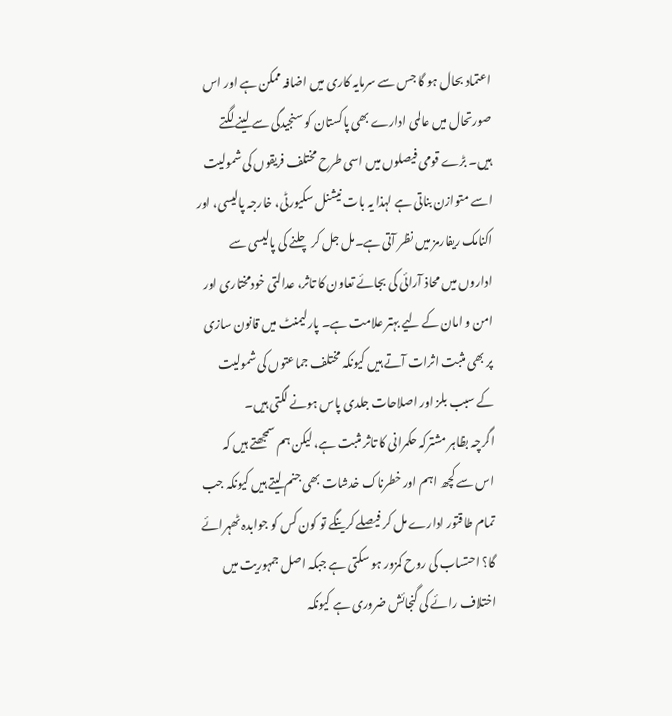اعتماد بحال ہو گا جس سے سرمایہ کاری میں اضافہ ممکن ہے اور اس صورتحال میں عالمی ادارے بھی پاکستان کو سنجیدگی سے لینے لگتے ہیں۔ بڑے قومی فیصلوں میں اسی طرح مختلف فریقوں کی شمولیت اسے متوازن بناتی ہے لہذا یہ بات نیشنل سکیورٹی، خارجہ پالیسی، اور اکنامک ریفارمز میں نظر آتی ہے۔مل جل کر چلنے کی پالیسی سے اداروں میں محاذ آرائی کی بجائے تعاون کا تاثر، عدالتی خودمختاری اور امن و امان کے لیے بہتر علامت ہے۔ پارلیمنٹ میں قانون سازی پر بھی مثبت اثرات آتے ہیں کیونکہ مختلف جماعتوں کی شمولیت کے سبب بلز اور اصلاحات جلدی پاس ہونے لگتی ہیں۔
اگرچہ بظاہر مشترکہ حکمرانی کا تاثر مثبت ہے، لیکن ہم سمجھتے ہیں کہ اس سے کچھ اہم اور خطرناک خدشات بھی جنم لیتے ہیں کیونکہ جب تمام طاقتور ادارے مل کر فیصلے کرینگے تو کون کس کو جوابدہ ٹھہرائے گا؟ احتساب کی روح کمزور ہو سکتی ہے جبکہ اصل جمہوریت میں اختلاف رائے کی گنجائش ضروری ہے کیونکہ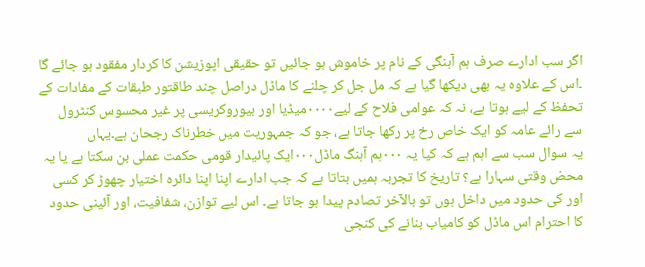اگر سب ادارے صرف ہم آہنگی کے نام پر خاموش ہو جائیں تو حقیقی اپوزیشن کا کردار مفقود ہو جائے گا ۔اس کے علاوہ یہ بھی دیکھا گیا ہے کہ مل جل کر چلنے کا ماڈل دراصل چند طاقتور طبقات کے مفادات کے تحفظ کے لیے ہوتا ہے، نہ کہ عوامی فلاح کے لیے۰۰۰۰میڈیا اور بیوروکریسی پر غیر محسوس کنٹرول سے رائے عامہ کو ایک خاص رخ پر رکھا جاتا ہے، جو کہ جمہوریت میں خطرناک رجحان ہے۔یہاں
یہ سوال سب سے اہم ہے کہ کیا یہ ۰۰۰ہم آہنگ ماڈل۰۰۰ایک پائیدار قومی حکمت عملی بن سکتا ہے یا یہ محض وقتی سہارا ہے؟ تاریخ کا تجربہ ہمیں بتاتا ہے کہ جب ادارے اپنا اپنا دائرہ اختیار چھوڑ کر کسی اور کی حدود میں داخل ہوں تو بالآخر تصادم پیدا ہو جاتا ہے۔ اس لیے توازن، شفافیت، اور آئینی حدود کا احترام اس ماڈل کو کامیاب بنانے کی کنجی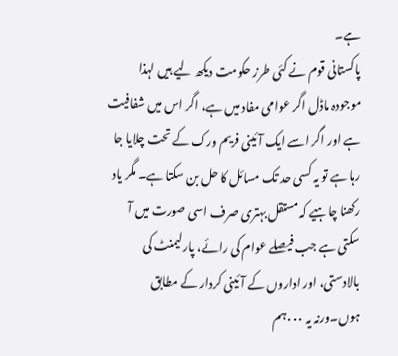ہے۔
پاکستانی قوم نے کئی طرز حکومت دیکھ لیے ہیں لہذا موجودہ ماڈل اگر عوامی مفاد میں ہے، اگر اس میں شفافیت ہے اور اگر اسے ایک آئینی فریم ورک کے تحت چلایا جا رہا ہے تو یہ کسی حد تک مسائل کا حل بن سکتا ہے۔ مگر یاد رکھنا چاہیے کہ مستقل بہتری صرف اسی صورت میں آ سکتی ہے جب فیصلے عوام کی رائے، پارلیمنٹ کی بالادستی، اور اداروں کے آئینی کردار کے مطابق ہوں۔ورنہ یہ ۰۰۰ہم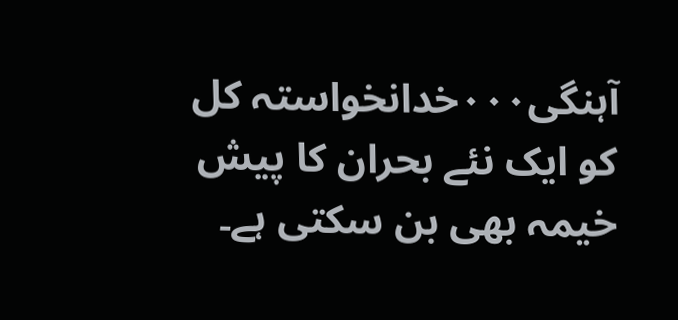آہنگی۰۰۰خدانخواستہ کل کو ایک نئے بحران کا پیش خیمہ بھی بن سکتی ہے۔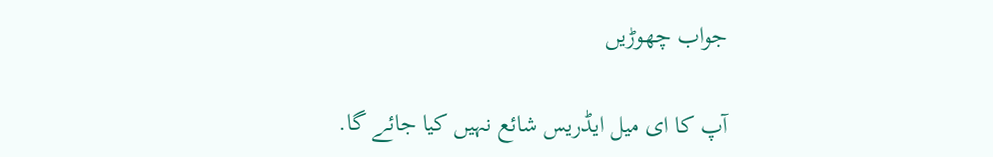جواب چھوڑیں

آپ کا ای میل ایڈریس شائع نہیں کیا جائے گا.